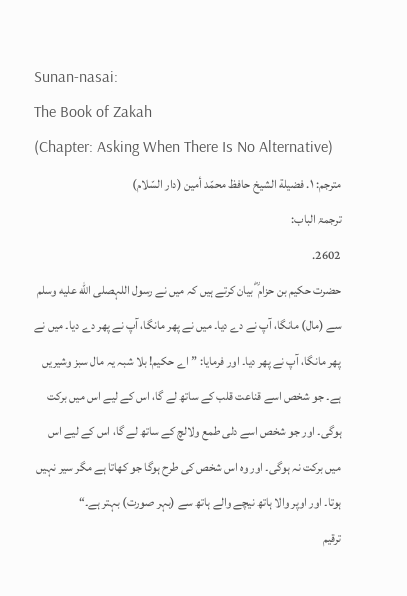Sunan-nasai:
The Book of Zakah
(Chapter: Asking When There Is No Alternative)
مترجم: ١. فضيلة الشيخ حافظ محمّد أمين (دار السّلام)
ترجمۃ الباب:
2602.
حضرت حکیم بن حزام ؓ بیان کرتے ہیں کہ میں نے رسول اللہصلى الله عليه وسلم سے (مال) مانگا، آپ نے دے دیا۔ میں نے پھر مانگا، آپ نے پھر دے دیا۔ میں نے پھر مانگا، آپ نے پھر دیا۔ اور فرمایا: ”اے حکیم! بلا شبہ یہ مال سبز وشیریں ہے۔ جو شخص اسے قناعت قلب کے ساتھ لے گا، اس کے لیے اس میں برکت ہوگی۔ اور جو شخص اسے دلی طمع ولالچ کے ساتھ لے گا، اس کے لیے اس میں برکت نہ ہوگی۔ اور وہ اس شخص کی طرح ہوگا جو کھاتا ہے مگر سیر نہیں ہوتا۔ اور اوپر والا ہاتھ نیچے والے ہاتھ سے (بہر صورت) بہتر ہے۔“
ترقیم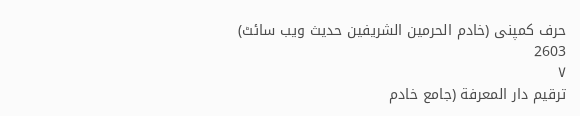حرف کمپنی (خادم الحرمین الشریفین حدیث ویب سائٹ)
2603
٧
ترقيم دار المعرفة (جامع خادم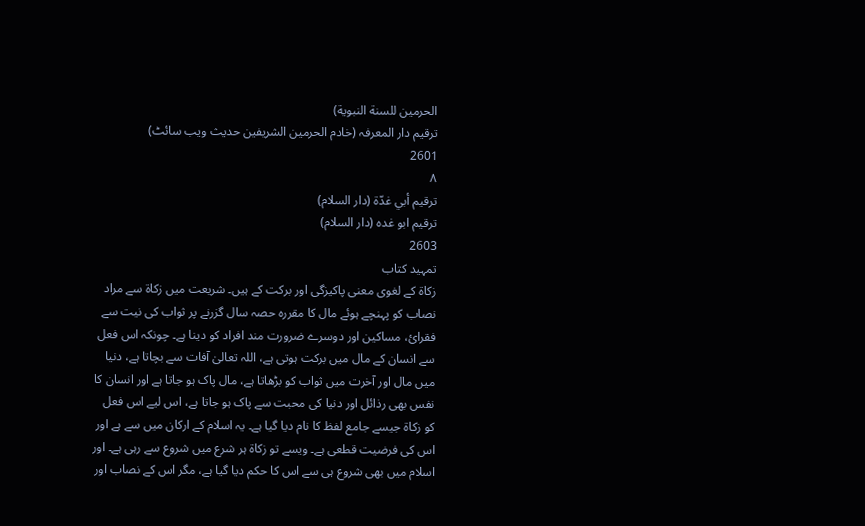الحرمين للسنة النبوية)
ترقیم دار المعرفہ (خادم الحرمین الشریفین حدیث ویب سائٹ)
2601
٨
ترقيم أبي غدّة (دار السلام)
ترقیم ابو غدہ (دار السلام)
2603
تمہید کتاب
زکاۃ کے لغوی معنی پاکیزگی اور برکت کے ہیں۔ شریعت میں زکاۃ سے مراد نصاب کو پہنچے ہوئے مال کا مقررہ حصہ سال گزرنے پر ثواب کی نیت سے فقرائ، مساکین اور دوسرے ضرورت مند افراد کو دینا ہے۔ چونکہ اس فعل سے انسان کے مال میں برکت ہوتی ہے، اللہ تعالیٰ آفات سے بچاتا ہے، دنیا میں مال اور آخرت میں ثواب کو بڑھاتا ہے، مال پاک ہو جاتا ہے اور انسان کا نفس بھی رذائل اور دنیا کی محبت سے پاک ہو جاتا ہے، اس لیے اس فعل کو زکاۃ جیسے جامع لفظ کا نام دیا گیا ہے۔ یہ اسلام کے ارکان میں سے ہے اور اس کی فرضیت قطعی ہے۔ ویسے تو زکاۃ ہر شرع میں شروع سے رہی ہے۔ اور اسلام میں بھی شروع ہی سے اس کا حکم دیا گیا ہے، مگر اس کے نصاب اور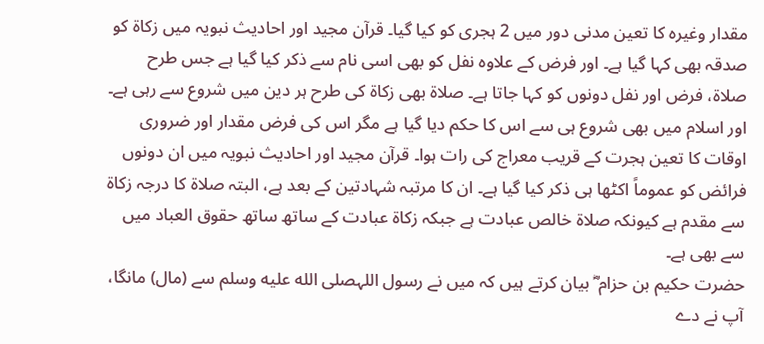مقدار وغیرہ کا تعین مدنی دور میں 2 ہجری کو کیا گیا۔ قرآن مجید اور احادیث نبویہ میں زکاۃ کو صدقہ بھی کہا گیا ہے۔ اور فرض کے علاوہ نفل کو بھی اسی نام سے ذکر کیا گیا ہے جس طرح صلاۃ، فرض اور نفل دونوں کو کہا جاتا ہے۔ صلاۃ بھی زکاۃ کی طرح ہر دین میں شروع سے رہی ہے۔ اور اسلام میں بھی شروع ہی سے اس کا حکم دیا گیا ہے مگر اس کی فرض مقدار اور ضروری اوقات کا تعین ہجرت کے قریب معراج کی رات ہوا۔ قرآن مجید اور احادیث نبویہ میں ان دونوں فرائض کو عموماً اکٹھا ہی ذکر کیا گیا ہے۔ ان کا مرتبہ شہادتین کے بعد ہے، البتہ صلاۃ کا درجہ زکاۃ سے مقدم ہے کیونکہ صلاۃ خالص عبادت ہے جبکہ زکاۃ عبادت کے ساتھ ساتھ حقوق العباد میں سے بھی ہے۔
حضرت حکیم بن حزام ؓ بیان کرتے ہیں کہ میں نے رسول اللہصلى الله عليه وسلم سے (مال) مانگا، آپ نے دے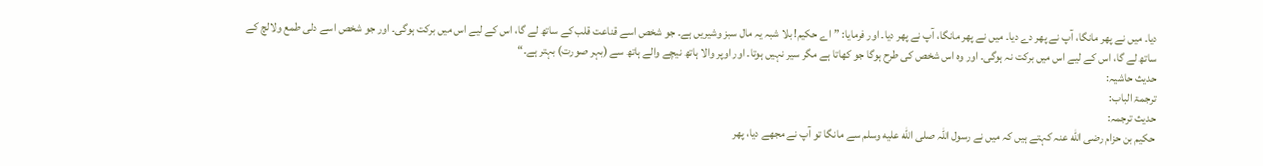دیا۔ میں نے پھر مانگا، آپ نے پھر دے دیا۔ میں نے پھر مانگا، آپ نے پھر دیا۔ اور فرمایا: ”اے حکیم! بلا شبہ یہ مال سبز وشیریں ہے۔ جو شخص اسے قناعت قلب کے ساتھ لے گا، اس کے لیے اس میں برکت ہوگی۔ اور جو شخص اسے دلی طمع ولالچ کے ساتھ لے گا، اس کے لیے اس میں برکت نہ ہوگی۔ اور وہ اس شخص کی طرح ہوگا جو کھاتا ہے مگر سیر نہیں ہوتا۔ اور اوپر والا ہاتھ نیچے والے ہاتھ سے (بہر صورت) بہتر ہے۔“
حدیث حاشیہ:
ترجمۃ الباب:
حدیث ترجمہ:
حکیم بن حزام رضی الله عنہ کہتے ہیں کہ میں نے رسول اللہ صلى الله عليه وسلم سے مانگا تو آپ نے مجھے دیا، پھر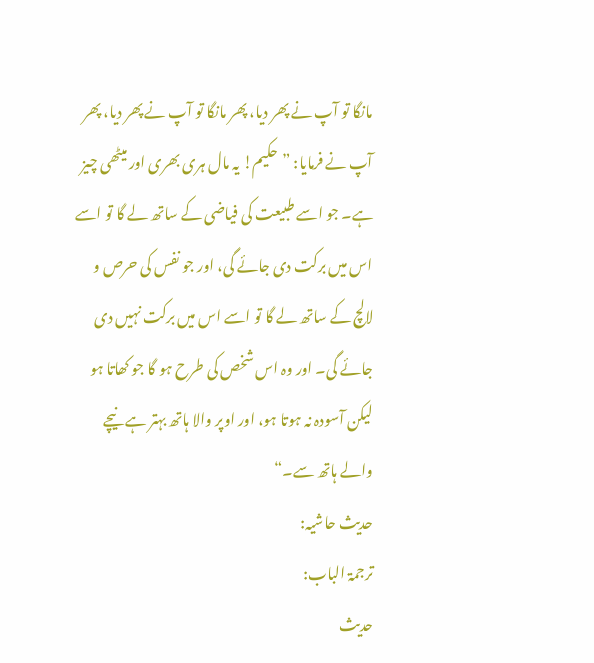مانگا تو آپ نے پھر دیا، پھر مانگا تو آپ نے پھر دیا، پھر آپ نے فرمایا: ”حکیم! یہ مال ہری بھری اور میٹھی چیز ہے۔ جو اسے طبیعت کی فیاضی کے ساتھ لے گا تو اسے اس میں برکت دی جائے گی، اور جو نفس کی حرص و لالچ کے ساتھ لے گا تو اسے اس میں برکت نہیں دی جائے گی۔ اور وہ اس شخص کی طرح ہو گا جو کھاتا ہو لیکن آسودہ نہ ہوتا ہو، اور اوپر والا ہاتھ بہتر ہے نیچے والے ہاتھ سے۔“
حدیث حاشیہ:
ترجمۃ الباب:
حدیث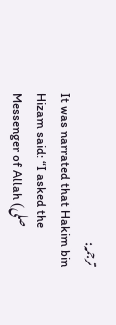ترجمہ:
It was narrated that Hakim bin Hizam said: “I asked the Messenger of Allah (صلى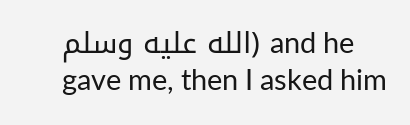الله عليه وسلم) and he gave me, then I asked him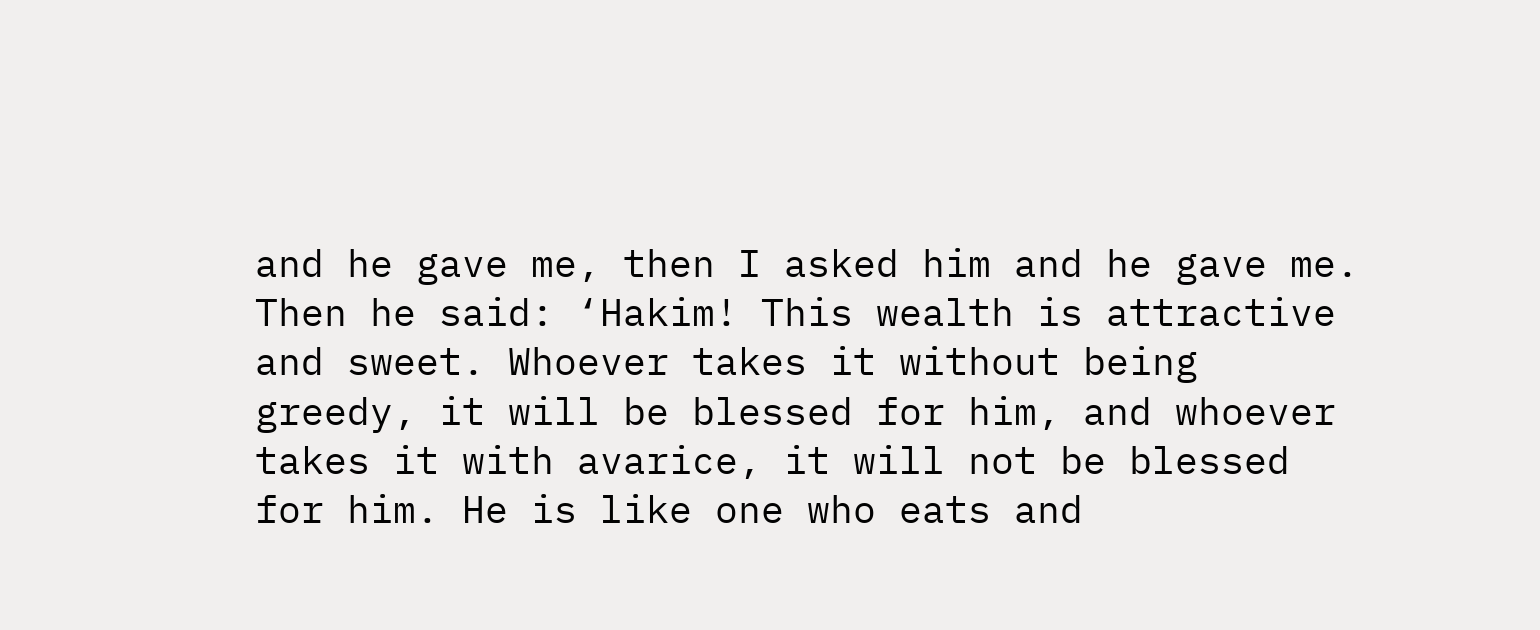and he gave me, then I asked him and he gave me. Then he said: ‘Hakim! This wealth is attractive and sweet. Whoever takes it without being greedy, it will be blessed for him, and whoever takes it with avarice, it will not be blessed for him. He is like one who eats and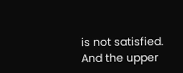is not satisfied. And the upper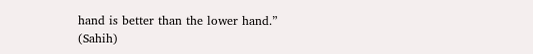hand is better than the lower hand.” (Sahih)